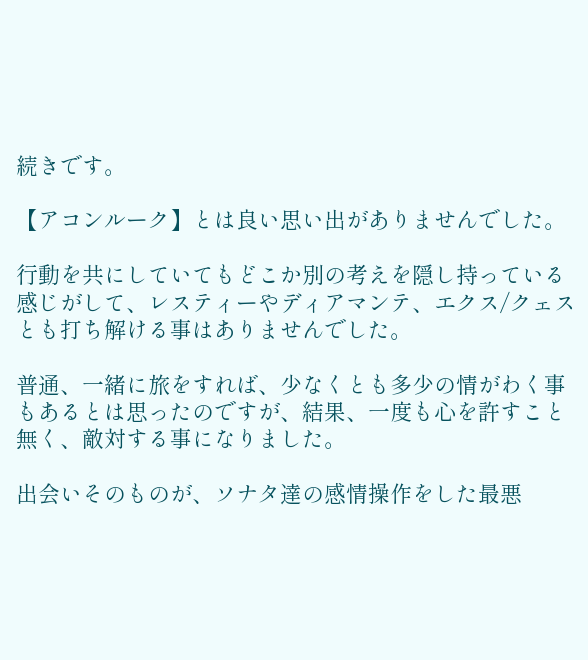続きです。

【アコンルーク】とは良い思い出がありませんでした。

行動を共にしていてもどこか別の考えを隠し持っている感じがして、レスティーやディアマンテ、エクス/クェスとも打ち解ける事はありませんでした。

普通、一緒に旅をすれば、少なくとも多少の情がわく事もあるとは思ったのですが、結果、一度も心を許すこと無く、敵対する事になりました。

出会いそのものが、ソナタ達の感情操作をした最悪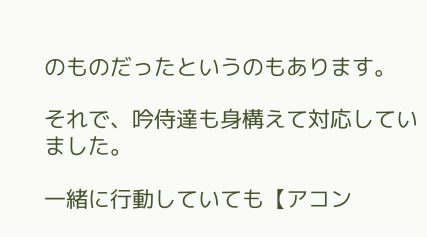のものだったというのもあります。

それで、吟侍達も身構えて対応していました。

一緒に行動していても【アコン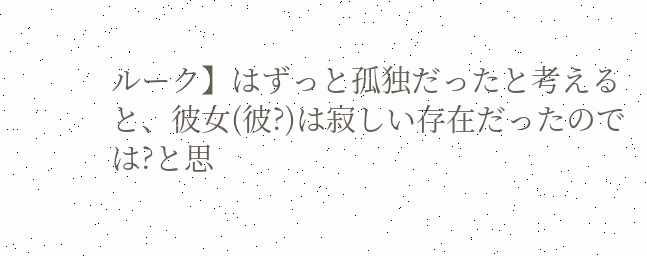ルーク】はずっと孤独だったと考えると、彼女(彼?)は寂しい存在だったのでは?と思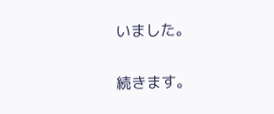いました。

続きます。